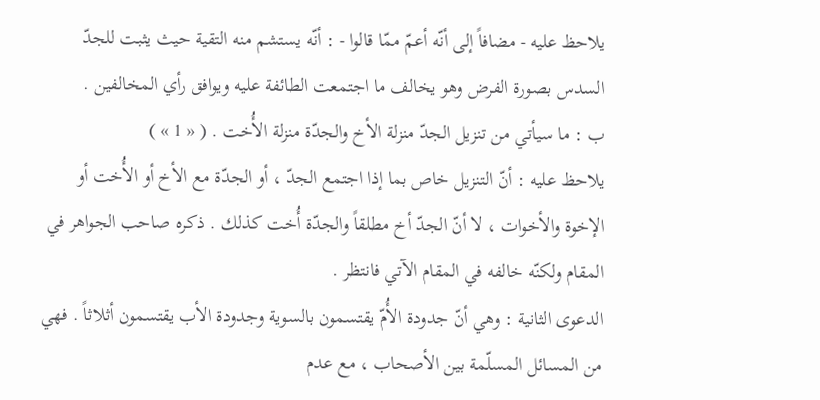يلاحظ عليه - مضافاً إلى أنّه أعمّ ممّا قالوا - : أنّه يستشم منه التقية حيث يثبت للجدّ السدس بصورة الفرض وهو يخالف ما اجتمعت الطائفة عليه ويوافق رأي المخالفين .
ب : ما سيأتي من تنزيل الجدّ منزلة الأخ والجدّة منزلة الأُخت . ( « 1 » )
يلاحظ عليه : أنّ التنزيل خاص بما إذا اجتمع الجدّ ، أو الجدّة مع الأخ أو الأُخت أو الإخوة والأخوات ، لا أنّ الجدّ أخ مطلقاً والجدّة أُخت كذلك . ذكره صاحب الجواهر في المقام ولكنّه خالفه في المقام الآتي فانتظر .
الدعوى الثانية : وهي أنّ جدودة الأُمّ يقتسمون بالسوية وجدودة الأب يقتسمون أثلاثاً . فهي من المسائل المسلّمة بين الأصحاب ، مع عدم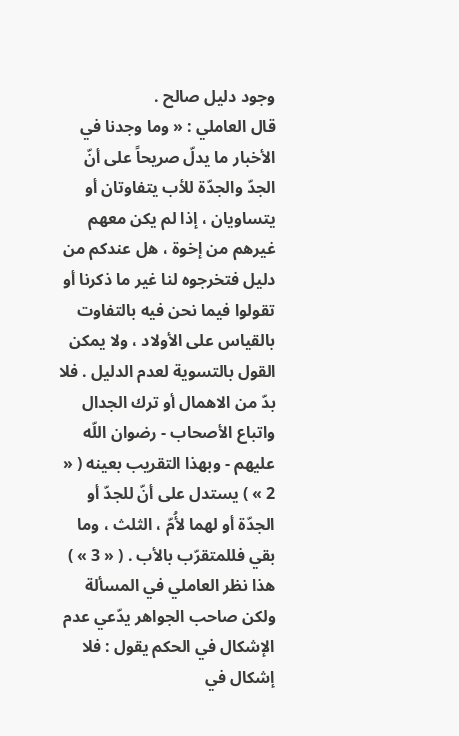وجود دليل صالح .
قال العاملي : « وما وجدنا في الأخبار ما يدلّ صريحاً على أنّ الجدّ والجدّة للأب يتفاوتان أو يتساويان ، إذا لم يكن معهم غيرهم من إخوة ، هل عندكم من دليل فتخرجوه لنا غير ما ذكرنا أو تقولوا فيما نحن فيه بالتفاوت بالقياس على الأولاد ، ولا يمكن القول بالتسوية لعدم الدليل . فلا بدّ من الاهمال أو ترك الجدال واتباع الأصحاب - رضوان اللّه عليهم - وبهذا التقريب بعينه ( « 2 » ) يستدل على أنّ للجدّ أو الجدّة أو لهما لأُمّ ، الثلث ، وما بقي فللمتقرّب بالأب . ( « 3 » )
هذا نظر العاملي في المسألة ولكن صاحب الجواهر يدّعي عدم الإشكال في الحكم يقول : فلا إشكال في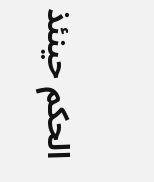الحكم حينئذ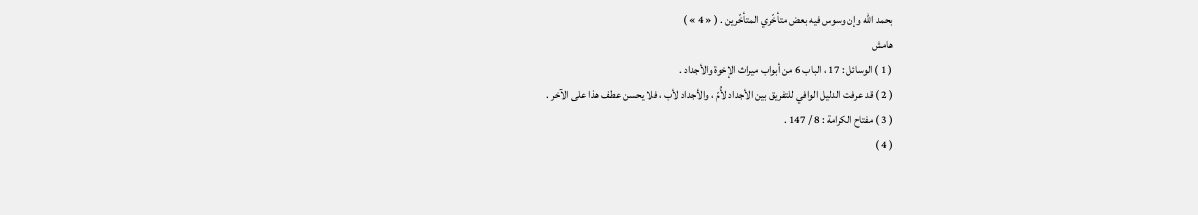بحمد اللّه وإن وسوس فيه بعض متأخّري المتأخّرين . ( « 4 » )
هامش
( 1 ) الوسائل : 17 ، الباب 6 من أبواب ميراث الإخوة والأجداد .
( 2 ) قد عرفت الدليل الوافي للتفريق بين الأجداد لأُمّ ، والأجداد لأب ، فلا يحسن عطف هذا على الآخر .
( 3 ) مفتاح الكرامة : 8 / 147 .
( 4 )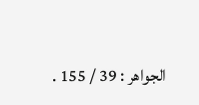الجواهر : 39 / 155 .